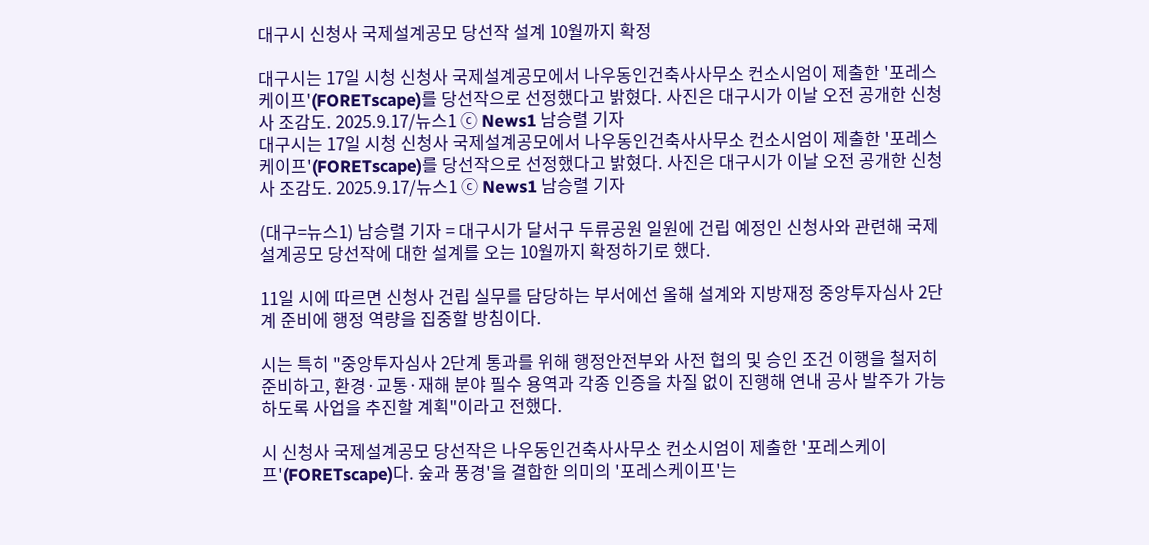대구시 신청사 국제설계공모 당선작 설계 10월까지 확정

대구시는 17일 시청 신청사 국제설계공모에서 나우동인건축사사무소 컨소시엄이 제출한 '포레스케이프'(FORETscape)를 당선작으로 선정했다고 밝혔다. 사진은 대구시가 이날 오전 공개한 신청사 조감도. 2025.9.17/뉴스1 ⓒ News1 남승렬 기자
대구시는 17일 시청 신청사 국제설계공모에서 나우동인건축사사무소 컨소시엄이 제출한 '포레스케이프'(FORETscape)를 당선작으로 선정했다고 밝혔다. 사진은 대구시가 이날 오전 공개한 신청사 조감도. 2025.9.17/뉴스1 ⓒ News1 남승렬 기자

(대구=뉴스1) 남승렬 기자 = 대구시가 달서구 두류공원 일원에 건립 예정인 신청사와 관련해 국제설계공모 당선작에 대한 설계를 오는 10월까지 확정하기로 했다.

11일 시에 따르면 신청사 건립 실무를 담당하는 부서에선 올해 설계와 지방재정 중앙투자심사 2단계 준비에 행정 역량을 집중할 방침이다.

시는 특히 "중앙투자심사 2단계 통과를 위해 행정안전부와 사전 협의 및 승인 조건 이행을 철저히 준비하고, 환경·교통·재해 분야 필수 용역과 각종 인증을 차질 없이 진행해 연내 공사 발주가 가능하도록 사업을 추진할 계획"이라고 전했다.

시 신청사 국제설계공모 당선작은 나우동인건축사사무소 컨소시엄이 제출한 '포레스케이프'(FORETscape)다. 숲과 풍경'을 결합한 의미의 '포레스케이프'는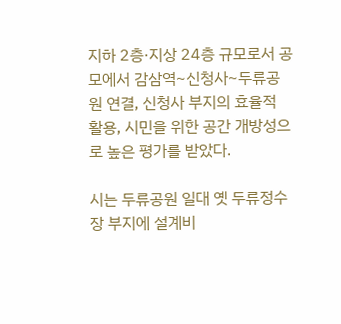지하 2층·지상 24층 규모로서 공모에서 감삼역~신청사~두류공원 연결, 신청사 부지의 효율적 활용, 시민을 위한 공간 개방성으로 높은 평가를 받았다.

시는 두류공원 일대 옛 두류정수장 부지에 설계비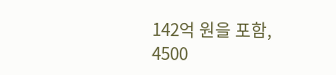142억 원을 포함, 4500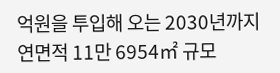억원을 투입해 오는 2030년까지 연면적 11만 6954㎡ 규모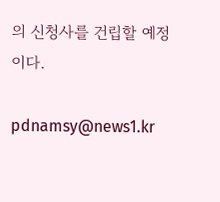의 신청사를 건립할 예정이다.

pdnamsy@news1.kr